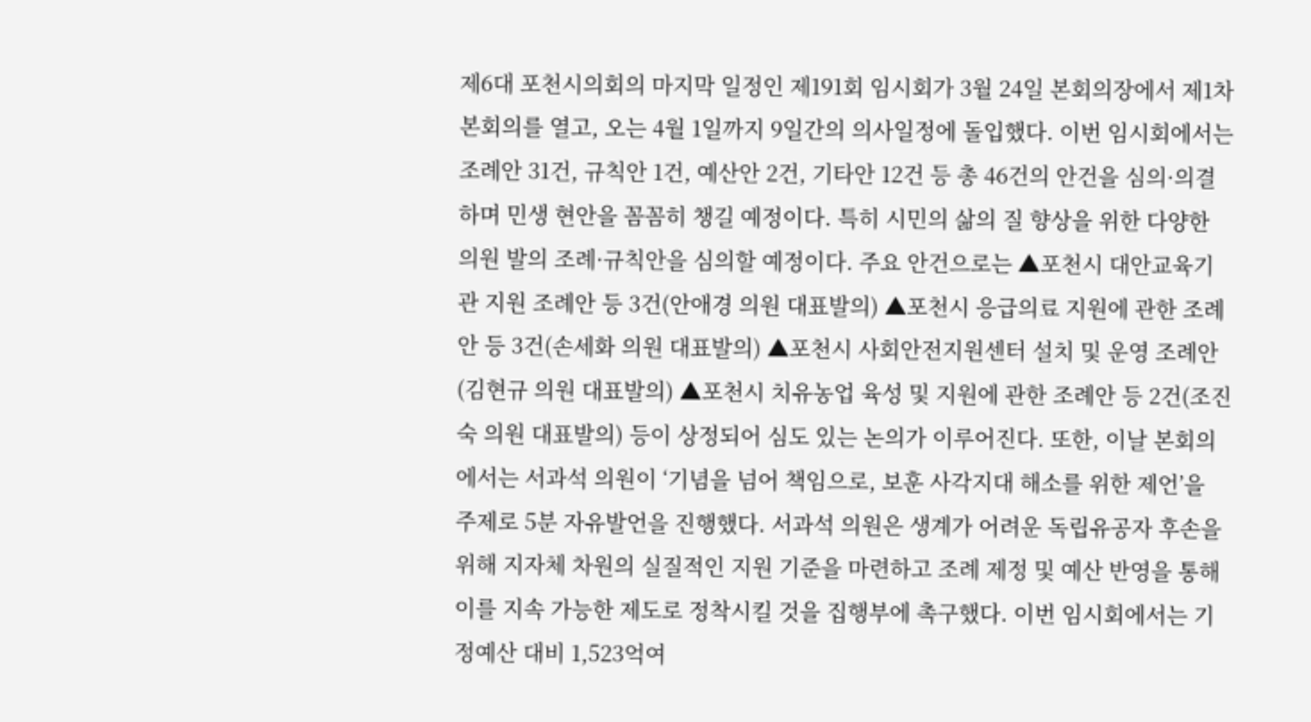제6대 포천시의회의 마지막 일정인 제191회 임시회가 3월 24일 본회의장에서 제1차 본회의를 열고, 오는 4월 1일까지 9일간의 의사일정에 돌입했다. 이번 임시회에서는 조례안 31건, 규칙안 1건, 예산안 2건, 기타안 12건 등 총 46건의 안건을 심의·의결하며 민생 현안을 꼼꼼히 챙길 예정이다. 특히 시민의 삶의 질 향상을 위한 다양한 의원 발의 조례·규칙안을 심의할 예정이다. 주요 안건으로는 ▲포천시 대안교육기관 지원 조례안 등 3건(안애경 의원 대표발의) ▲포천시 응급의료 지원에 관한 조례안 등 3건(손세화 의원 대표발의) ▲포천시 사회안전지원센터 설치 및 운영 조례안(김현규 의원 대표발의) ▲포천시 치유농업 육성 및 지원에 관한 조례안 등 2건(조진숙 의원 대표발의) 등이 상정되어 심도 있는 논의가 이루어진다. 또한, 이날 본회의에서는 서과석 의원이 ‘기념을 넘어 책임으로, 보훈 사각지대 해소를 위한 제언’을 주제로 5분 자유발언을 진행했다. 서과석 의원은 생계가 어려운 독립유공자 후손을 위해 지자체 차원의 실질적인 지원 기준을 마련하고 조례 제정 및 예산 반영을 통해 이를 지속 가능한 제도로 정착시킬 것을 집행부에 촉구했다. 이번 임시회에서는 기정예산 대비 1,523억여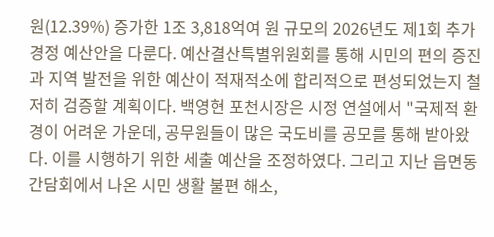원(12.39%) 증가한 1조 3,818억여 원 규모의 2026년도 제1회 추가경정 예산안을 다룬다. 예산결산특별위원회를 통해 시민의 편의 증진과 지역 발전을 위한 예산이 적재적소에 합리적으로 편성되었는지 철저히 검증할 계획이다. 백영현 포천시장은 시정 연설에서 "국제적 환경이 어려운 가운데, 공무원들이 많은 국도비를 공모를 통해 받아왔다. 이를 시행하기 위한 세출 예산을 조정하였다. 그리고 지난 읍면동 간담회에서 나온 시민 생활 불편 해소,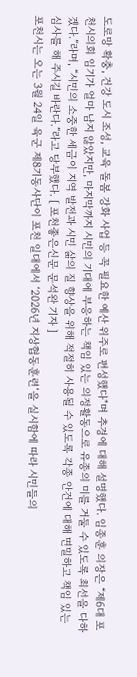도로망 확충, 건강 도시 조성, 교육 돌봄 강화 사업 등 꼭 필요한 예산 위주로 편성했다"며 추경에 대해 설명했다. 임종훈 의장은 “제6대 포천시의회 임기가 얼마 남지 않았지만, 마지막까지 시민의 기대에 부응하는 책임 있는 의정활동으로 유종의 미를 거둘 수 있도록 최선을 다하겠다.”라며, “시민의 소중한 세금이 지역 발전과 시민 삶의 질 향상을 위해 적절히 사용될 수 있도록 각종 안건에 대해 면밀하고 책임 있는 심사를 해 주시길 바란다.”라고 당부했다. [ 포천좋은신문 문석완 기자 ]
포천시는 오는 3월 24일 육군 제8기동사단이 포천 일대에서 ‘2026년 지상협동훈련’을 실시함에 따라 시민들의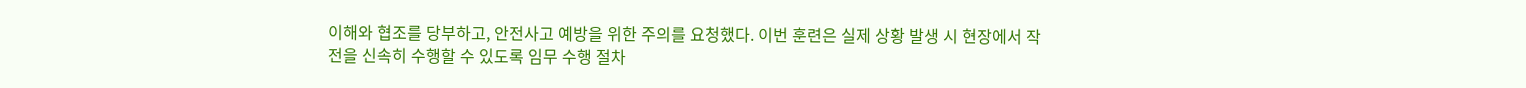이해와 협조를 당부하고, 안전사고 예방을 위한 주의를 요청했다. 이번 훈련은 실제 상황 발생 시 현장에서 작전을 신속히 수행할 수 있도록 임무 수행 절차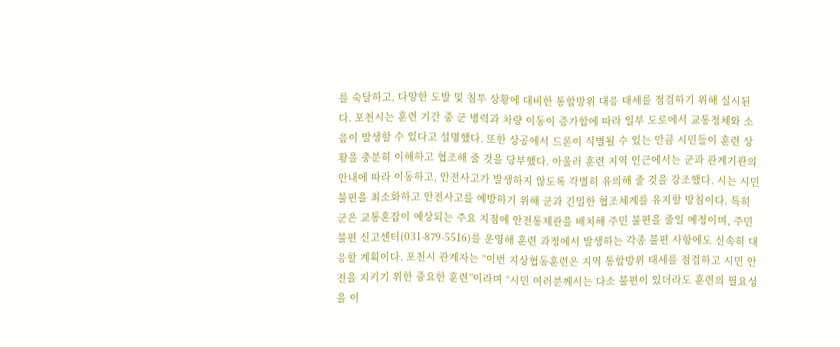를 숙달하고, 다양한 도발 및 침투 상황에 대비한 통합방위 대응 태세를 점검하기 위해 실시된다. 포천시는 훈련 기간 중 군 병력과 차량 이동이 증가함에 따라 일부 도로에서 교통정체와 소음이 발생할 수 있다고 설명했다. 또한 상공에서 드론이 식별될 수 있는 만큼 시민들이 훈련 상황을 충분히 이해하고 협조해 줄 것을 당부했다. 아울러 훈련 지역 인근에서는 군과 관계기관의 안내에 따라 이동하고, 안전사고가 발생하지 않도록 각별히 유의해 줄 것을 강조했다. 시는 시민 불편을 최소화하고 안전사고를 예방하기 위해 군과 긴밀한 협조체계를 유지할 방침이다. 특히 군은 교통혼잡이 예상되는 주요 지점에 안전통제관을 배치해 주민 불편을 줄일 예정이며, 주민불편 신고센터(031-879-5516)를 운영해 훈련 과정에서 발생하는 각종 불편 사항에도 신속히 대응할 계획이다. 포천시 관계자는 “이번 지상협동훈련은 지역 통합방위 태세를 점검하고 시민 안전을 지키기 위한 중요한 훈련”이라며 “시민 여러분께서는 다소 불편이 있더라도 훈련의 필요성을 이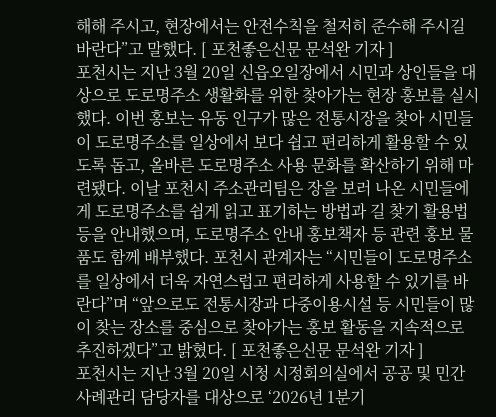해해 주시고, 현장에서는 안전수칙을 철저히 준수해 주시길 바란다”고 말했다. [ 포천좋은신문 문석완 기자 ]
포천시는 지난 3월 20일 신읍오일장에서 시민과 상인들을 대상으로 도로명주소 생활화를 위한 찾아가는 현장 홍보를 실시했다. 이번 홍보는 유동 인구가 많은 전통시장을 찾아 시민들이 도로명주소를 일상에서 보다 쉽고 편리하게 활용할 수 있도록 돕고, 올바른 도로명주소 사용 문화를 확산하기 위해 마련됐다. 이날 포천시 주소관리팀은 장을 보러 나온 시민들에게 도로명주소를 쉽게 읽고 표기하는 방법과 길 찾기 활용법 등을 안내했으며, 도로명주소 안내 홍보책자 등 관련 홍보 물품도 함께 배부했다. 포천시 관계자는 “시민들이 도로명주소를 일상에서 더욱 자연스럽고 편리하게 사용할 수 있기를 바란다”며 “앞으로도 전통시장과 다중이용시설 등 시민들이 많이 찾는 장소를 중심으로 찾아가는 홍보 활동을 지속적으로 추진하겠다”고 밝혔다. [ 포천좋은신문 문석완 기자 ]
포천시는 지난 3월 20일 시청 시정회의실에서 공공 및 민간 사례관리 담당자를 대상으로 ‘2026년 1분기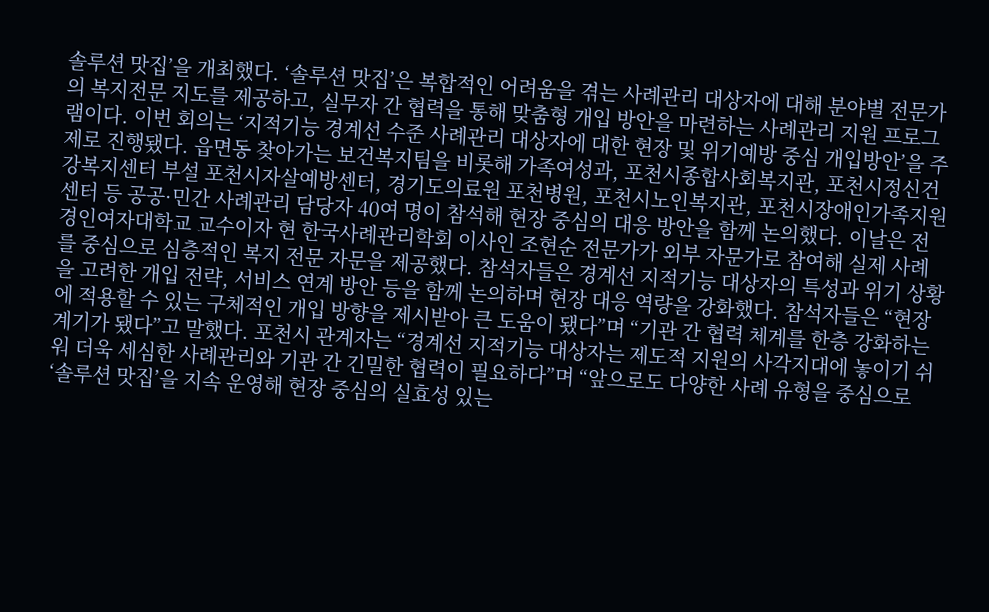솔루션 맛집’을 개최했다. ‘솔루션 맛집’은 복합적인 어려움을 겪는 사례관리 대상자에 대해 분야별 전문가의 복지전문 지도를 제공하고, 실무자 간 협력을 통해 맞춤형 개입 방안을 마련하는 사례관리 지원 프로그램이다. 이번 회의는 ‘지적기능 경계선 수준 사례관리 대상자에 대한 현장 및 위기예방 중심 개입방안’을 주제로 진행됐다. 읍면동 찾아가는 보건복지팀을 비롯해 가족여성과, 포천시종합사회복지관, 포천시정신건강복지센터 부설 포천시자살예방센터, 경기도의료원 포천병원, 포천시노인복지관, 포천시장애인가족지원센터 등 공공·민간 사례관리 담당자 40여 명이 참석해 현장 중심의 대응 방안을 함께 논의했다. 이날은 전 경인여자대학교 교수이자 현 한국사례관리학회 이사인 조현순 전문가가 외부 자문가로 참여해 실제 사례를 중심으로 심층적인 복지 전문 자문을 제공했다. 참석자들은 경계선 지적기능 대상자의 특성과 위기 상황을 고려한 개입 전략, 서비스 연계 방안 등을 함께 논의하며 현장 대응 역량을 강화했다. 참석자들은 “현장에 적용할 수 있는 구체적인 개입 방향을 제시받아 큰 도움이 됐다”며 “기관 간 협력 체계를 한층 강화하는 계기가 됐다”고 말했다. 포천시 관계자는 “경계선 지적기능 대상자는 제도적 지원의 사각지대에 놓이기 쉬워 더욱 세심한 사례관리와 기관 간 긴밀한 협력이 필요하다”며 “앞으로도 다양한 사례 유형을 중심으로 ‘솔루션 맛집’을 지속 운영해 현장 중심의 실효성 있는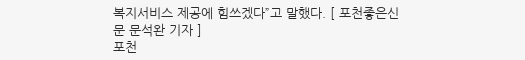복지서비스 제공에 힘쓰겠다”고 말했다. [ 포천좋은신문 문석완 기자 ]
포천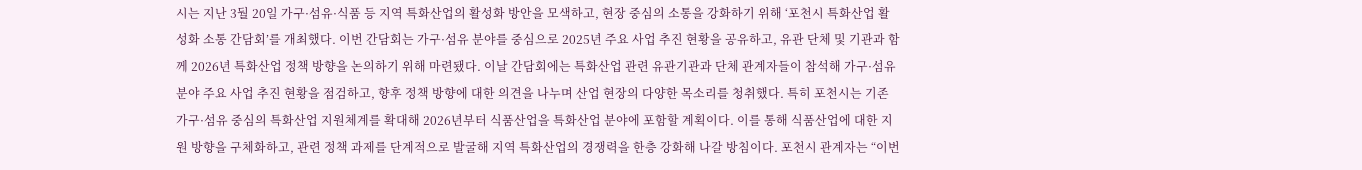시는 지난 3둴 20일 가구·섬유·식품 등 지역 특화산업의 활성화 방안을 모색하고, 현장 중심의 소통을 강화하기 위해 ‘포천시 특화산업 활성화 소통 간담회’를 개최했다. 이번 간담회는 가구·섬유 분야를 중심으로 2025년 주요 사업 추진 현황을 공유하고, 유관 단체 및 기관과 함께 2026년 특화산업 정책 방향을 논의하기 위해 마련됐다. 이날 간담회에는 특화산업 관련 유관기관과 단체 관계자들이 참석해 가구·섬유 분야 주요 사업 추진 현황을 점검하고, 향후 정책 방향에 대한 의견을 나누며 산업 현장의 다양한 목소리를 청취했다. 특히 포천시는 기존 가구·섬유 중심의 특화산업 지원체계를 확대해 2026년부터 식품산업을 특화산업 분야에 포함할 계획이다. 이를 통해 식품산업에 대한 지원 방향을 구체화하고, 관련 정책 과제를 단계적으로 발굴해 지역 특화산업의 경쟁력을 한층 강화해 나갈 방침이다. 포천시 관계자는 “이번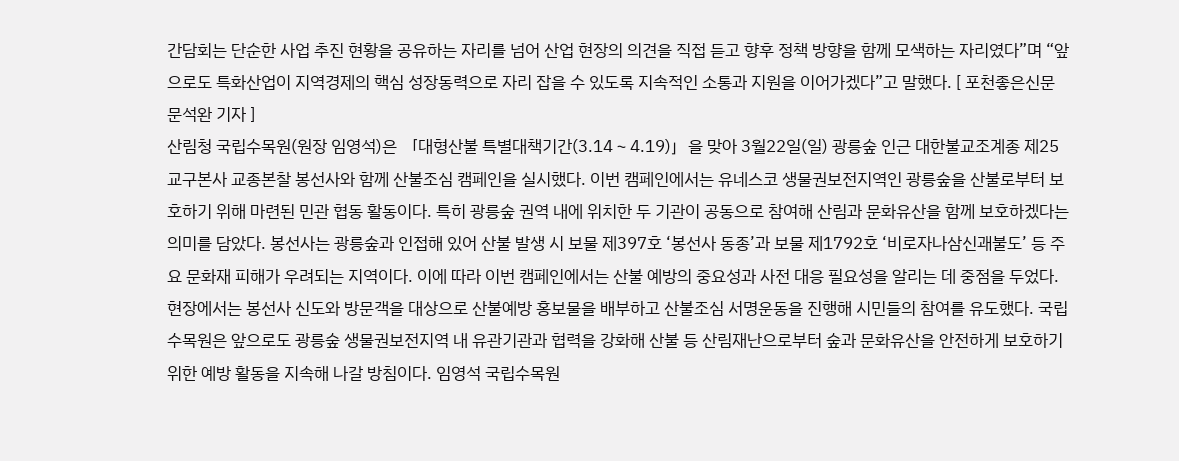간담회는 단순한 사업 추진 현황을 공유하는 자리를 넘어 산업 현장의 의견을 직접 듣고 향후 정책 방향을 함께 모색하는 자리였다”며 “앞으로도 특화산업이 지역경제의 핵심 성장동력으로 자리 잡을 수 있도록 지속적인 소통과 지원을 이어가겠다”고 말했다. [ 포천좋은신문 문석완 기자 ]
산림청 국립수목원(원장 임영석)은 「대형산불 특별대책기간(3.14∼4.19)」을 맞아 3월22일(일) 광릉숲 인근 대한불교조계종 제25교구본사 교종본찰 봉선사와 함께 산불조심 캠페인을 실시했다. 이번 캠페인에서는 유네스코 생물권보전지역인 광릉숲을 산불로부터 보호하기 위해 마련된 민관 협동 활동이다. 특히 광릉숲 권역 내에 위치한 두 기관이 공동으로 참여해 산림과 문화유산을 함께 보호하겠다는 의미를 담았다. 봉선사는 광릉숲과 인접해 있어 산불 발생 시 보물 제397호 ‘봉선사 동종’과 보물 제1792호 ‘비로자나삼신괘불도’ 등 주요 문화재 피해가 우려되는 지역이다. 이에 따라 이번 캠페인에서는 산불 예방의 중요성과 사전 대응 필요성을 알리는 데 중점을 두었다. 현장에서는 봉선사 신도와 방문객을 대상으로 산불예방 홍보물을 배부하고 산불조심 서명운동을 진행해 시민들의 참여를 유도했다. 국립수목원은 앞으로도 광릉숲 생물권보전지역 내 유관기관과 협력을 강화해 산불 등 산림재난으로부터 숲과 문화유산을 안전하게 보호하기 위한 예방 활동을 지속해 나갈 방침이다. 임영석 국립수목원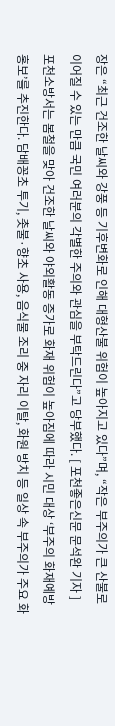장은 “최근 건조한 날씨와 강풍 등 기후변화로 인해 대형산불 위험이 높아지고 있다”며, “작은 부주의가 큰 산불로 이어질 수 있는 만큼 국민 여러분의 각별한 주의와 관심을 부탁드린다”고 당부했다. [ 포천좋은신문 문석완 기자 ]
포천소방서는 봄철을 맞아 건조한 날씨와 야외활동 증가로 화재 위험이 높아짐에 따라 시민 대상 ‘부주의 화재예방 홍보’를 추진한다. 담배꽁초 투기, 촛불·향초 사용, 음식물 조리 중 자리 이탈, 화원 방치 등 일상 속 부주의가 주요 화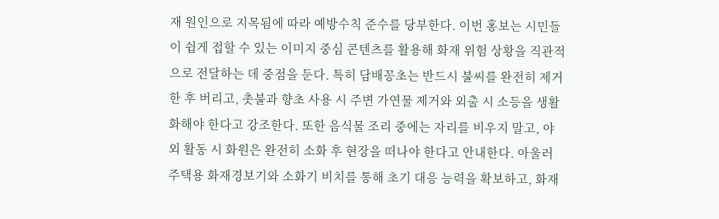재 원인으로 지목됨에 따라 예방수칙 준수를 당부한다. 이번 홍보는 시민들이 쉽게 접할 수 있는 이미지 중심 콘텐츠를 활용해 화재 위험 상황을 직관적으로 전달하는 데 중점을 둔다. 특히 담배꽁초는 반드시 불씨를 완전히 제거한 후 버리고, 촛불과 향초 사용 시 주변 가연물 제거와 외출 시 소등을 생활화해야 한다고 강조한다. 또한 음식물 조리 중에는 자리를 비우지 말고, 야외 활동 시 화원은 완전히 소화 후 현장을 떠나야 한다고 안내한다. 아울러 주택용 화재경보기와 소화기 비치를 통해 초기 대응 능력을 확보하고, 화재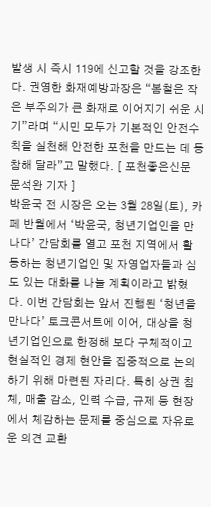발생 시 즉시 119에 신고할 것을 강조한다. 권영한 화재예방과장은 “봄철은 작은 부주의가 큰 화재로 이어지기 쉬운 시기”라며 “시민 모두가 기본적인 안전수칙을 실천해 안전한 포천을 만드는 데 동참해 달라”고 말했다. [ 포천좋은신문 문석완 기자 ]
박윤국 전 시장은 오는 3월 28일(토), 카페 반월에서 ‘박윤국, 청년기업인을 만나다’ 간담회를 열고 포천 지역에서 활동하는 청년기업인 및 자영업자들과 심도 있는 대화를 나눌 계획이라고 밝혔다. 이번 간담회는 앞서 진행된 ‘청년을 만나다’ 토크콘서트에 이어, 대상을 청년기업인으로 한정해 보다 구체적이고 현실적인 경제 현안을 집중적으로 논의하기 위해 마련된 자리다. 특히 상권 침체, 매출 감소, 인력 수급, 규제 등 현장에서 체감하는 문제를 중심으로 자유로운 의견 교환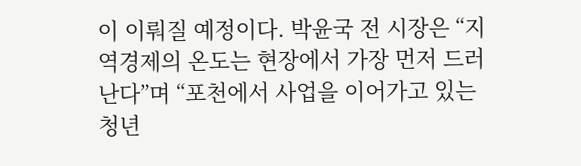이 이뤄질 예정이다. 박윤국 전 시장은 “지역경제의 온도는 현장에서 가장 먼저 드러난다”며 “포천에서 사업을 이어가고 있는 청년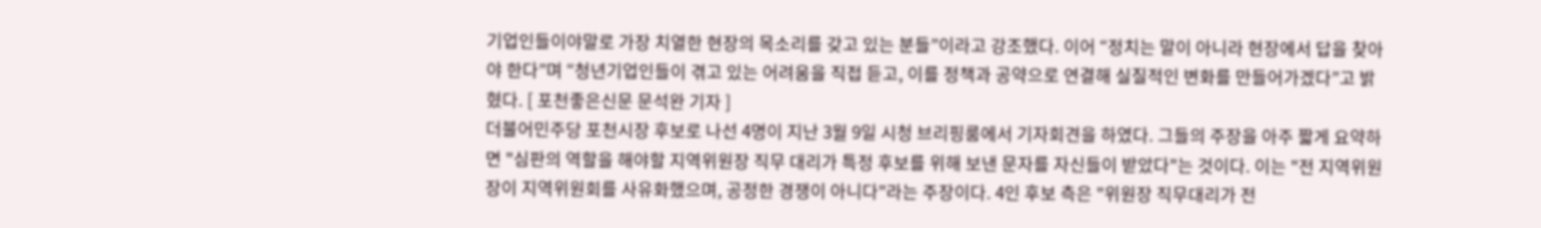기업인들이야말로 가장 치열한 현장의 목소리를 갖고 있는 분들”이라고 강조했다. 이어 “정치는 말이 아니라 현장에서 답을 찾아야 한다”며 “청년기업인들이 겪고 있는 어려움을 직접 듣고, 이를 정책과 공약으로 연결해 실질적인 변화를 만들어가겠다”고 밝혔다. [ 포천좋은신문 문석완 기자 ]
더불어민주당 포천시장 후보로 나선 4명이 지난 3월 9일 시청 브리핑룸에서 기자회견을 하였다. 그들의 주장을 아주 짧게 요약하면 "심판의 역할을 해야할 지역위원장 직무 대리가 특정 후보를 위해 보낸 문자를 자신들이 받았다"는 것이다. 이는 "전 지역위원장이 지역위원회를 사유화했으며, 공정한 경쟁이 아니다"라는 주장이다. 4인 후보 측은 "위원장 직무대리가 전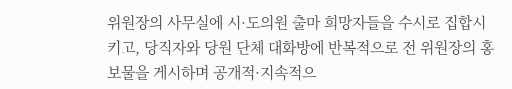위원장의 사무실에 시·도의원 출마 희망자들을 수시로 집합시키고, 당직자와 당원 단체 대화방에 반복적으로 전 위원장의 홍보물을 게시하며 공개적·지속적으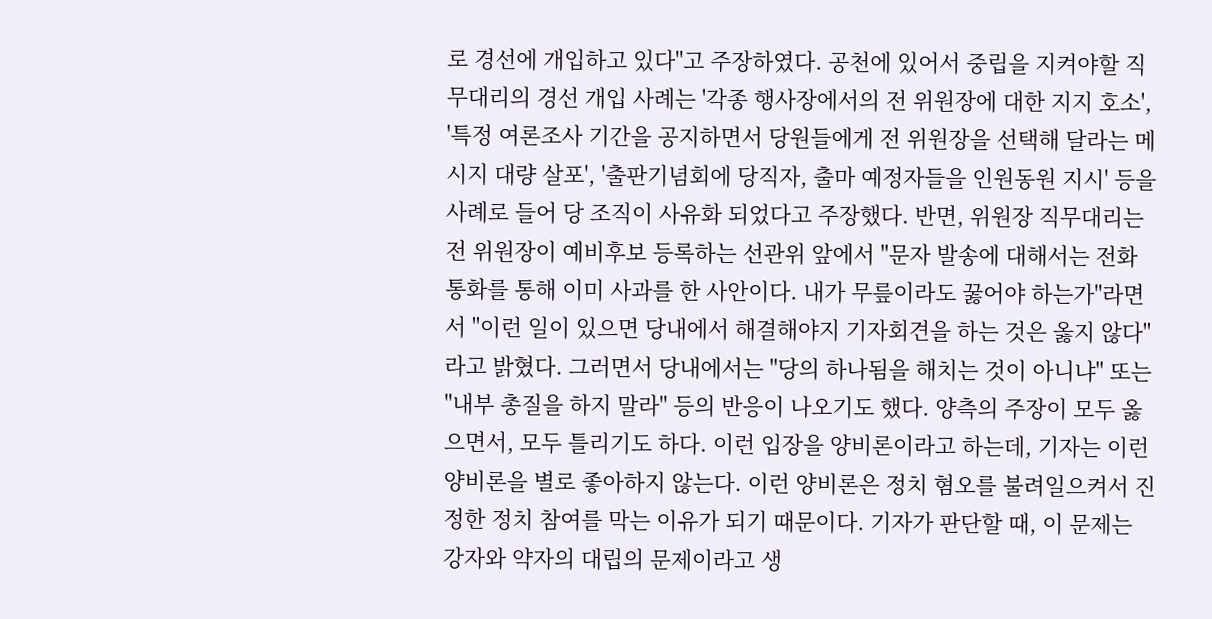로 경선에 개입하고 있다"고 주장하였다. 공천에 있어서 중립을 지켜야할 직무대리의 경선 개입 사례는 '각종 행사장에서의 전 위원장에 대한 지지 호소', '특정 여론조사 기간을 공지하면서 당원들에게 전 위원장을 선택해 달라는 메시지 대량 살포', '출판기념회에 당직자, 출마 예정자들을 인원동원 지시' 등을 사례로 들어 당 조직이 사유화 되었다고 주장했다. 반면, 위원장 직무대리는 전 위원장이 예비후보 등록하는 선관위 앞에서 "문자 발송에 대해서는 전화 통화를 통해 이미 사과를 한 사안이다. 내가 무릎이라도 꿇어야 하는가"라면서 "이런 일이 있으면 당내에서 해결해야지 기자회견을 하는 것은 옳지 않다"라고 밝혔다. 그러면서 당내에서는 "당의 하나됨을 해치는 것이 아니냐" 또는 "내부 총질을 하지 말라" 등의 반응이 나오기도 했다. 양측의 주장이 모두 옳으면서, 모두 틀리기도 하다. 이런 입장을 양비론이라고 하는데, 기자는 이런 양비론을 별로 좋아하지 않는다. 이런 양비론은 정치 혐오를 불려일으켜서 진정한 정치 참여를 막는 이유가 되기 때문이다. 기자가 판단할 때, 이 문제는 강자와 약자의 대립의 문제이라고 생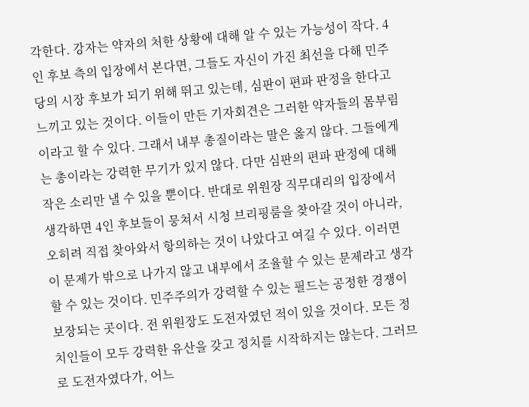각한다. 강자는 약자의 처한 상황에 대해 알 수 있는 가능성이 작다. 4인 후보 측의 입장에서 본다면, 그들도 자신이 가진 최선을 다해 민주당의 시장 후보가 되기 위해 뛰고 있는데, 심판이 편파 판정을 한다고 느끼고 있는 것이다. 이들이 만든 기자회견은 그러한 약자들의 몸부림이라고 할 수 있다. 그래서 내부 총질이라는 말은 옳지 않다. 그들에게는 총이라는 강력한 무기가 있지 않다. 다만 심판의 편파 판정에 대해 작은 소리만 낼 수 있을 뿐이다. 반대로 위원장 직무대리의 입장에서 생각하면 4인 후보들이 뭉쳐서 시청 브리핑룸을 찾아갈 것이 아니라, 오히려 직접 찾아와서 항의하는 것이 나았다고 여길 수 있다. 이러면 이 문제가 밖으로 나가지 않고 내부에서 조율할 수 있는 문제라고 생각할 수 있는 것이다. 민주주의가 강력할 수 있는 필드는 공정한 경쟁이 보장되는 곳이다. 전 위원장도 도전자였던 적이 있을 것이다. 모든 정치인들이 모두 강력한 유산을 갖고 정치를 시작하지는 않는다. 그러므로 도전자였다가, 어느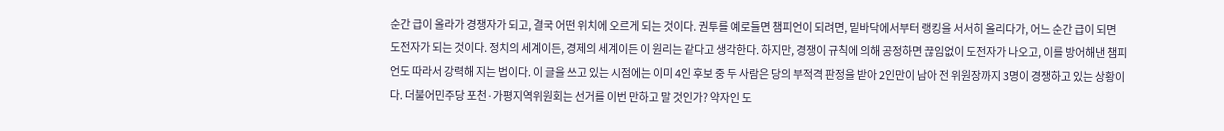순간 급이 올라가 경쟁자가 되고, 결국 어떤 위치에 오르게 되는 것이다. 권투를 예로들면 챔피언이 되려면, 밑바닥에서부터 랭킹을 서서히 올리다가, 어느 순간 급이 되면 도전자가 되는 것이다. 정치의 세계이든, 경제의 세계이든 이 원리는 같다고 생각한다. 하지만, 경쟁이 규칙에 의해 공정하면 끊임없이 도전자가 나오고, 이를 방어해낸 챔피언도 따라서 강력해 지는 법이다. 이 글을 쓰고 있는 시점에는 이미 4인 후보 중 두 사람은 당의 부적격 판정을 받아 2인만이 남아 전 위원장까지 3명이 경쟁하고 있는 상황이다. 더불어민주당 포천·가평지역위원회는 선거를 이번 만하고 말 것인가? 약자인 도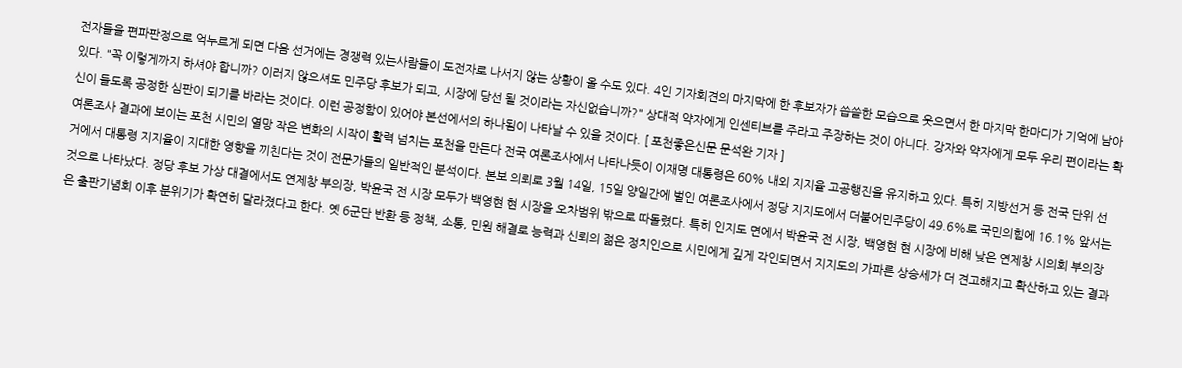전자들을 편파판정으로 억누르게 되면 다음 선거에는 경쟁력 있는사람들이 도전자로 나서지 않는 상황이 올 수도 있다. 4인 기자회견의 마지막에 한 후보자가 씁쓸한 모습으로 웃으면서 한 마지막 한마디가 기억에 남아 있다. "꼭 이렇게까지 하셔야 합니까? 이러지 않으셔도 민주당 후보가 되고, 시장에 당선 될 것이라는 자신없습니까?" 상대적 약자에게 인센티브를 주라고 주장하는 것이 아니다. 강자와 약자에게 모두 우리 편이라는 확신이 들도록 공정한 심판이 되기를 바라는 것이다. 이런 공정함이 있어야 본선에서의 하나됨이 나타날 수 있을 것이다. [ 포천좋은신문 문석완 기자 ]
여론조사 결과에 보이는 포천 시민의 열망 작은 변화의 시작이 활력 넘치는 포천을 만든다 전국 여론조사에서 나타나듯이 이재명 대통령은 60% 내외 지지율 고공행진을 유지하고 있다. 특히 지방선거 등 전국 단위 선거에서 대통령 지지율이 지대한 영향을 끼친다는 것이 전문가들의 일반적인 분석이다. 본보 의뢰로 3월 14일, 15일 양일간에 벌인 여론조사에서 정당 지지도에서 더불어민주당이 49.6%로 국민의힘에 16.1% 앞서는 것으로 나타났다. 정당 후보 가상 대결에서도 연제창 부의장, 박윤국 전 시장 모두가 백영현 현 시장을 오차범위 밖으로 따돌렸다. 특히 인지도 면에서 박윤국 전 시장, 백영현 현 시장에 비해 낮은 연제창 시의회 부의장은 출판기념회 이후 분위기가 확연히 달라졌다고 한다. 옛 6군단 반환 등 정책, 소통, 민원 해결로 능력과 신뢰의 젊은 정치인으로 시민에게 깊게 각인되면서 지지도의 가파른 상승세가 더 견고해지고 확산하고 있는 결과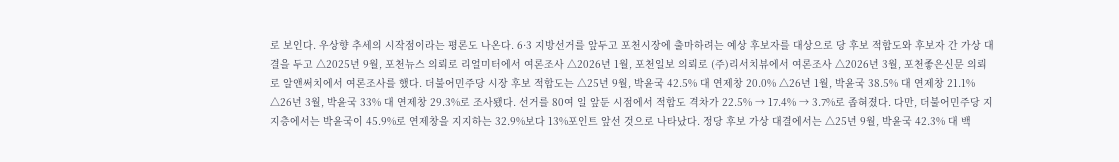로 보인다. 우상향 추세의 시작점이라는 평론도 나온다. 6·3 지방선거를 앞두고 포천시장에 출마하려는 예상 후보자를 대상으로 당 후보 적합도와 후보자 간 가상 대결을 두고 △2025년 9월, 포천뉴스 의뢰로 리얼미터에서 여론조사 △2026년 1월, 포천일보 의뢰로 (주)리서치뷰에서 여론조사 △2026년 3월, 포천좋은신문 의뢰로 알앤써치에서 여론조사를 했다. 더불어민주당 시장 후보 적합도는 △25년 9월, 박윤국 42.5% 대 연제창 20.0% △26년 1월, 박윤국 38.5% 대 연제창 21.1% △26년 3월, 박윤국 33% 대 연제창 29.3%로 조사됐다. 선거를 80여 일 앞둔 시점에서 적합도 격차가 22.5% → 17.4% → 3.7%로 좁혀졌다. 다만, 더불어민주당 지지층에서는 박윤국이 45.9%로 연제창을 지지하는 32.9%보다 13%포인트 앞선 것으로 나타났다. 정당 후보 가상 대결에서는 △25년 9월, 박윤국 42.3% 대 백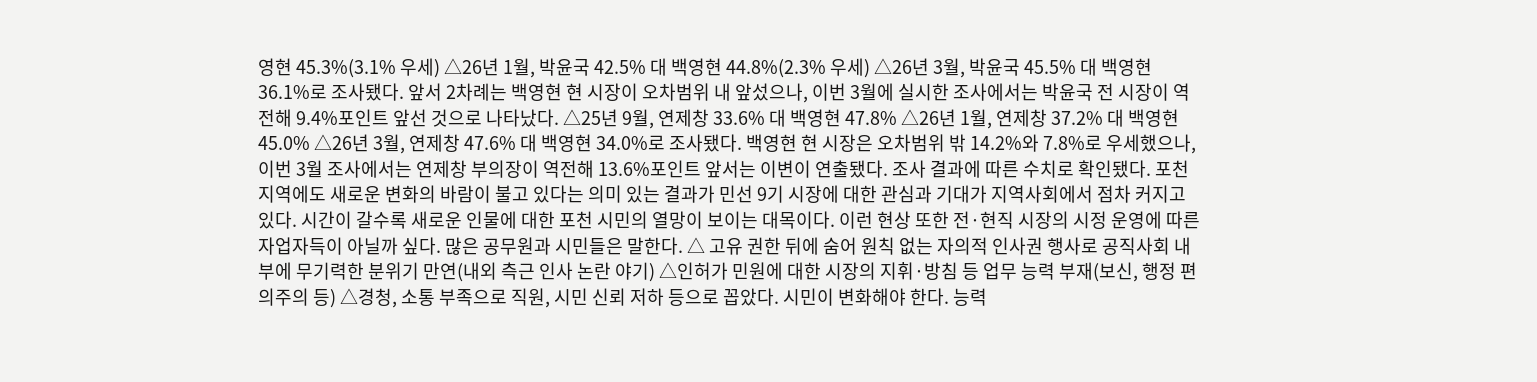영현 45.3%(3.1% 우세) △26년 1월, 박윤국 42.5% 대 백영현 44.8%(2.3% 우세) △26년 3월, 박윤국 45.5% 대 백영현 36.1%로 조사됐다. 앞서 2차례는 백영현 현 시장이 오차범위 내 앞섰으나, 이번 3월에 실시한 조사에서는 박윤국 전 시장이 역전해 9.4%포인트 앞선 것으로 나타났다. △25년 9월, 연제창 33.6% 대 백영현 47.8% △26년 1월, 연제창 37.2% 대 백영현 45.0% △26년 3월, 연제창 47.6% 대 백영현 34.0%로 조사됐다. 백영현 현 시장은 오차범위 밖 14.2%와 7.8%로 우세했으나, 이번 3월 조사에서는 연제창 부의장이 역전해 13.6%포인트 앞서는 이변이 연출됐다. 조사 결과에 따른 수치로 확인됐다. 포천 지역에도 새로운 변화의 바람이 불고 있다는 의미 있는 결과가 민선 9기 시장에 대한 관심과 기대가 지역사회에서 점차 커지고 있다. 시간이 갈수록 새로운 인물에 대한 포천 시민의 열망이 보이는 대목이다. 이런 현상 또한 전·현직 시장의 시정 운영에 따른 자업자득이 아닐까 싶다. 많은 공무원과 시민들은 말한다. △ 고유 권한 뒤에 숨어 원칙 없는 자의적 인사권 행사로 공직사회 내부에 무기력한 분위기 만연(내외 측근 인사 논란 야기) △인허가 민원에 대한 시장의 지휘·방침 등 업무 능력 부재(보신, 행정 편의주의 등) △경청, 소통 부족으로 직원, 시민 신뢰 저하 등으로 꼽았다. 시민이 변화해야 한다. 능력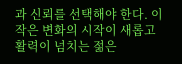과 신뢰를 선택해야 한다. 이 작은 변화의 시작이 새롭고 활력이 넘치는 젊은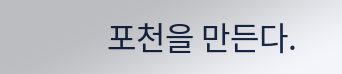포천을 만든다.